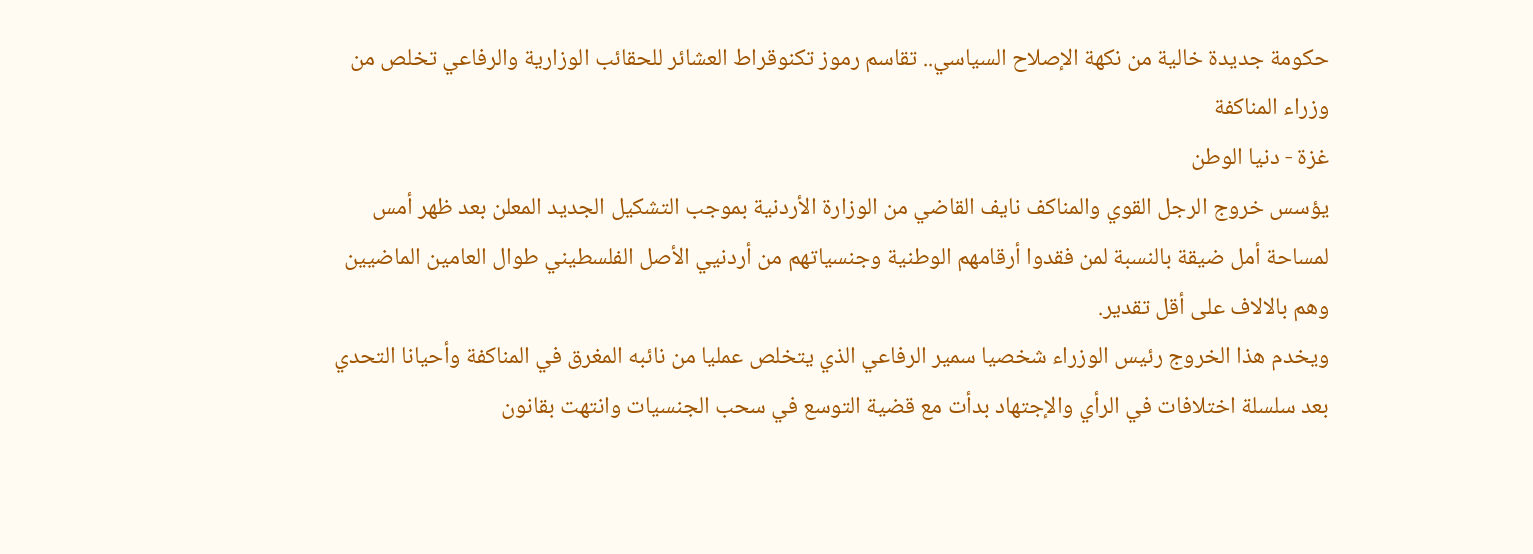حكومة جديدة خالية من نكهة الإصلاح السياسي.. تقاسم رموز تكنوقراط العشائر للحقائب الوزارية والرفاعي تخلص من وزراء المناكفة
غزة - دنيا الوطن
يؤسس خروج الرجل القوي والمناكف نايف القاضي من الوزارة الأردنية بموجب التشكيل الجديد المعلن بعد ظهر أمس لمساحة أمل ضيقة بالنسبة لمن فقدوا أرقامهم الوطنية وجنسياتهم من أردنيي الأصل الفلسطيني طوال العامين الماضيين وهم بالالاف على أقل تقدير.
ويخدم هذا الخروج رئيس الوزراء شخصيا سمير الرفاعي الذي يتخلص عمليا من نائبه المغرق في المناكفة وأحيانا التحدي بعد سلسلة اختلافات في الرأي والإجتهاد بدأت مع قضية التوسع في سحب الجنسيات وانتهت بقانون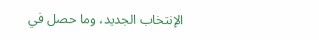الإنتخاب الجديد، وما حصل في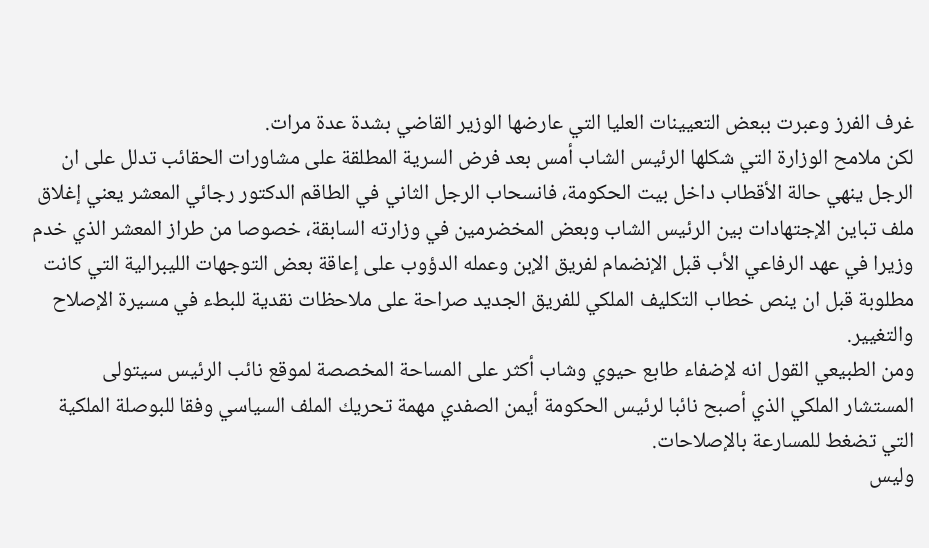غرف الفرز وعبرت ببعض التعيينات العليا التي عارضها الوزير القاضي بشدة عدة مرات.
لكن ملامح الوزارة التي شكلها الرئيس الشاب أمس بعد فرض السرية المطلقة على مشاورات الحقائب تدلل على ان الرجل ينهي حالة الأقطاب داخل بيت الحكومة، فانسحاب الرجل الثاني في الطاقم الدكتور رجائي المعشر يعني إغلاق ملف تباين الإجتهادات بين الرئيس الشاب وبعض المخضرمين في وزارته السابقة، خصوصا من طراز المعشر الذي خدم وزيرا في عهد الرفاعي الأب قبل الإنضمام لفريق الإبن وعمله الدؤوب على إعاقة بعض التوجهات الليبرالية التي كانت مطلوبة قبل ان ينص خطاب التكليف الملكي للفريق الجديد صراحة على ملاحظات نقدية للبطء في مسيرة الإصلاح والتغيير.
ومن الطبيعي القول انه لإضفاء طابع حيوي وشاب أكثر على المساحة المخصصة لموقع نائب الرئيس سيتولى المستشار الملكي الذي أصبح نائبا لرئيس الحكومة أيمن الصفدي مهمة تحريك الملف السياسي وفقا للبوصلة الملكية التي تضغط للمسارعة بالإصلاحات.
وليس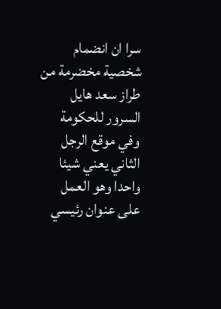سرا ان انضمام شخصية مخضرمة من طراز سعد هايل السرور للحكومة وفي موقع الرجل الثاني يعني شيئا واحدا وهو العمل على عنوان رئيسي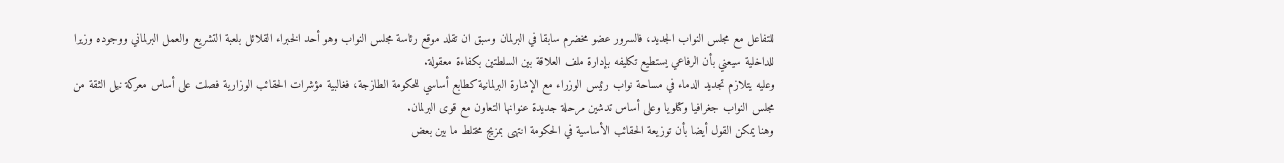للتفاعل مع مجلس النواب الجديد، فالسرور عضو مخضرم سابقا في البرلمان وسبق ان تقلد موقع رئاسة مجلس النواب وهو أحد الخبراء القلائل بلعبة التشريع والعمل البرلماني ووجوده وزيرا للداخلية سيعني بأن الرفاعي يستطيع تكليفه بإدارة ملف العلاقة بين السلطتين بكفاءة معقولة.
وعليه يتلازم تجديد الدماء في مساحة نواب رئيس الوزراء مع الإشارة البرلمانية كطابع أساسي للحكومة الطازجة، فغالبية مؤشرات الحقائب الوزارية فصلت على أساس معركة نيل الثقة من مجلس النواب جغرافيا وكتلويا وعلى أساس تدشين مرحلة جديدة عنوانها التعاون مع قوى البرلمان.
وهنا يمكن القول أيضا بأن توزيعة الحقائب الأساسية في الحكومة انتهى بمزيج مختلط ما بين بعض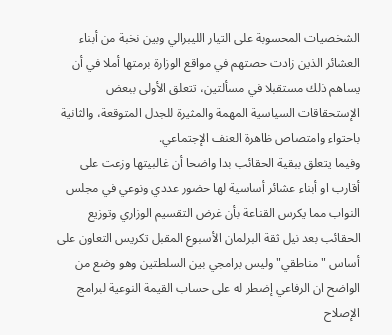الشخصيات المحسوبة على التيار الليبرالي وبين نخبة من أبناء العشائر الذين زادت حصتهم في مواقع الوزارة برمتها أملا في أن يساهم ذلك مستقبلا في مسألتين، تتعلق الأولى ببعض الإستحقاقات السياسية المهمة والمثيرة للجدل المتوقعة، والثانية باحتواء وامتصاص ظاهرة العنف الإجتماعي.
وفيما يتعلق ببقية الحقائب بدا واضحا أن غالبيتها وزعت على أقارب او أبناء عشائر أساسية لها حضور عددي ونوعي في مجلس النواب مما يكرس القناعة بأن غرض التقسيم الوزاري وتوزيع الحقائب بعد نيل ثقة البرلمان الأسبوع المقبل تكريس التعاون على أساس "مناطقي" وليس برامجي بين السلطتين وهو وضع من الواضح ان الرفاعي إضطر له على حساب القيمة النوعية لبرامج الإصلاح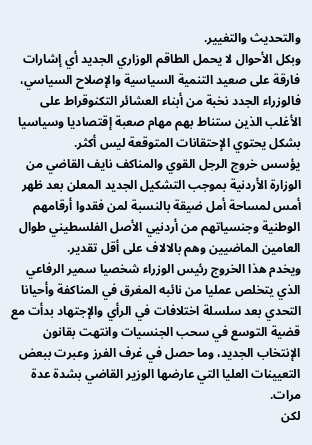والتحديث والتغيير.
وبكل الأحوال لا يحمل الطاقم الوزاري الجديد أي إشارات فارقة على صعيد التنمية السياسية والإصلاح السياسي، فالوزراء الجدد نخبة من أبناء العشائر التكنوقراط على الأغلب الذين ستناط بهم مهام صعبة إقتصاديا وسياسيا بشكل يحتوي الإحتقانات المتوقعة ليس أكثر.
يؤسس خروج الرجل القوي والمناكف نايف القاضي من الوزارة الأردنية بموجب التشكيل الجديد المعلن بعد ظهر أمس لمساحة أمل ضيقة بالنسبة لمن فقدوا أرقامهم الوطنية وجنسياتهم من أردنيي الأصل الفلسطيني طوال العامين الماضيين وهم بالالاف على أقل تقدير.
ويخدم هذا الخروج رئيس الوزراء شخصيا سمير الرفاعي الذي يتخلص عمليا من نائبه المغرق في المناكفة وأحيانا التحدي بعد سلسلة اختلافات في الرأي والإجتهاد بدأت مع قضية التوسع في سحب الجنسيات وانتهت بقانون الإنتخاب الجديد، وما حصل في غرف الفرز وعبرت ببعض التعيينات العليا التي عارضها الوزير القاضي بشدة عدة مرات.
لكن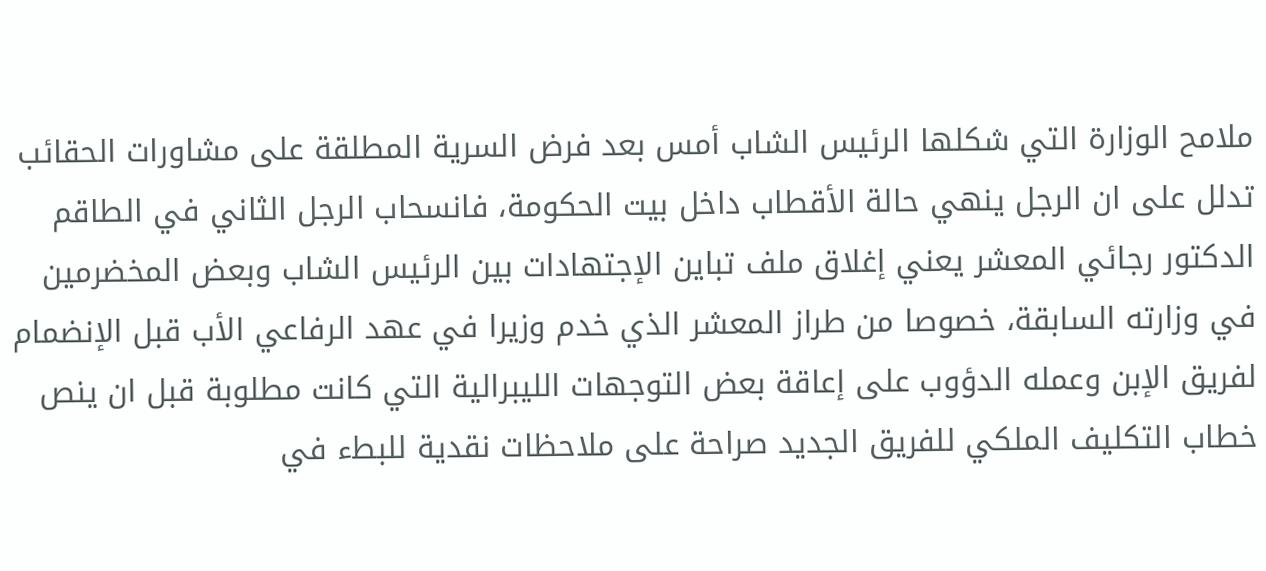ملامح الوزارة التي شكلها الرئيس الشاب أمس بعد فرض السرية المطلقة على مشاورات الحقائب تدلل على ان الرجل ينهي حالة الأقطاب داخل بيت الحكومة، فانسحاب الرجل الثاني في الطاقم الدكتور رجائي المعشر يعني إغلاق ملف تباين الإجتهادات بين الرئيس الشاب وبعض المخضرمين في وزارته السابقة، خصوصا من طراز المعشر الذي خدم وزيرا في عهد الرفاعي الأب قبل الإنضمام لفريق الإبن وعمله الدؤوب على إعاقة بعض التوجهات الليبرالية التي كانت مطلوبة قبل ان ينص خطاب التكليف الملكي للفريق الجديد صراحة على ملاحظات نقدية للبطء في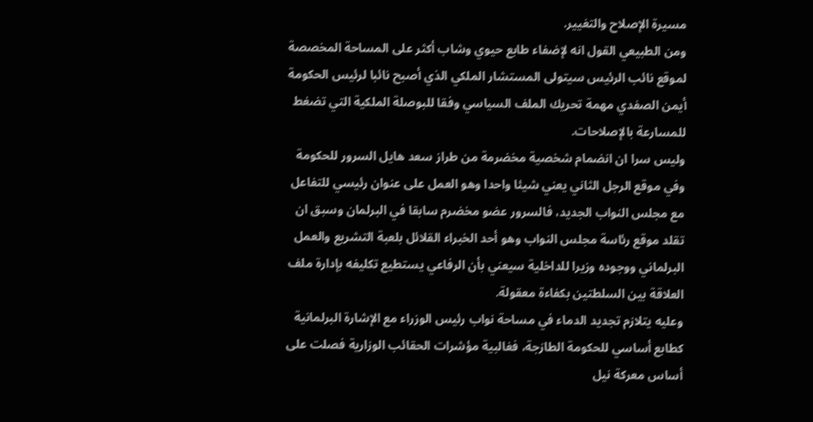مسيرة الإصلاح والتغيير.
ومن الطبيعي القول انه لإضفاء طابع حيوي وشاب أكثر على المساحة المخصصة لموقع نائب الرئيس سيتولى المستشار الملكي الذي أصبح نائبا لرئيس الحكومة أيمن الصفدي مهمة تحريك الملف السياسي وفقا للبوصلة الملكية التي تضغط للمسارعة بالإصلاحات.
وليس سرا ان انضمام شخصية مخضرمة من طراز سعد هايل السرور للحكومة وفي موقع الرجل الثاني يعني شيئا واحدا وهو العمل على عنوان رئيسي للتفاعل مع مجلس النواب الجديد، فالسرور عضو مخضرم سابقا في البرلمان وسبق ان تقلد موقع رئاسة مجلس النواب وهو أحد الخبراء القلائل بلعبة التشريع والعمل البرلماني ووجوده وزيرا للداخلية سيعني بأن الرفاعي يستطيع تكليفه بإدارة ملف العلاقة بين السلطتين بكفاءة معقولة.
وعليه يتلازم تجديد الدماء في مساحة نواب رئيس الوزراء مع الإشارة البرلمانية كطابع أساسي للحكومة الطازجة، فغالبية مؤشرات الحقائب الوزارية فصلت على أساس معركة نيل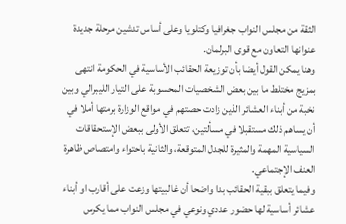الثقة من مجلس النواب جغرافيا وكتلويا وعلى أساس تدشين مرحلة جديدة عنوانها التعاون مع قوى البرلمان.
وهنا يمكن القول أيضا بأن توزيعة الحقائب الأساسية في الحكومة انتهى بمزيج مختلط ما بين بعض الشخصيات المحسوبة على التيار الليبرالي وبين نخبة من أبناء العشائر الذين زادت حصتهم في مواقع الوزارة برمتها أملا في أن يساهم ذلك مستقبلا في مسألتين، تتعلق الأولى ببعض الإستحقاقات السياسية المهمة والمثيرة للجدل المتوقعة، والثانية باحتواء وامتصاص ظاهرة العنف الإجتماعي.
وفيما يتعلق ببقية الحقائب بدا واضحا أن غالبيتها وزعت على أقارب او أبناء عشائر أساسية لها حضور عددي ونوعي في مجلس النواب مما يكرس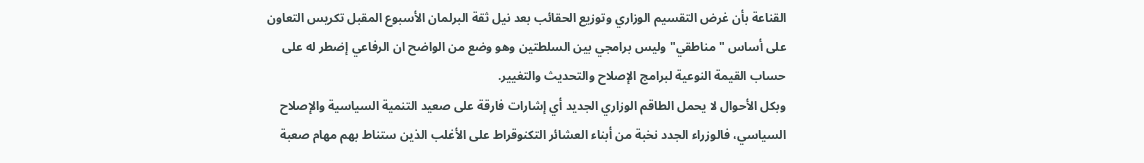القناعة بأن غرض التقسيم الوزاري وتوزيع الحقائب بعد نيل ثقة البرلمان الأسبوع المقبل تكريس التعاون على أساس "مناطقي" وليس برامجي بين السلطتين وهو وضع من الواضح ان الرفاعي إضطر له على حساب القيمة النوعية لبرامج الإصلاح والتحديث والتغيير.
وبكل الأحوال لا يحمل الطاقم الوزاري الجديد أي إشارات فارقة على صعيد التنمية السياسية والإصلاح السياسي، فالوزراء الجدد نخبة من أبناء العشائر التكنوقراط على الأغلب الذين ستناط بهم مهام صعبة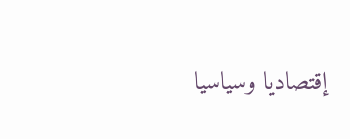إقتصاديا وسياسيا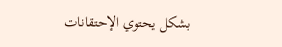بشكل يحتوي الإحتقانات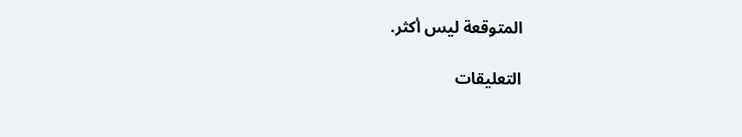المتوقعة ليس أكثر.

التعليقات